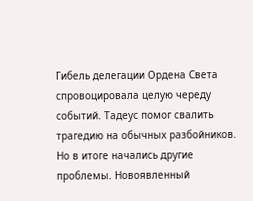Гибель делегации Ордена Света спровоцировала целую череду событий. Тадеус помог свалить трагедию на обычных разбойников. Но в итоге начались другие проблемы. Новоявленный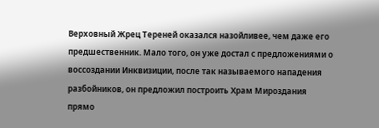Верховный Жрец Тереней оказался назойливее, чем даже его предшественник. Мало того, он уже достал с предложениями о воссоздании Инквизиции, после так называемого нападения разбойников, он предложил построить Храм Мироздания прямо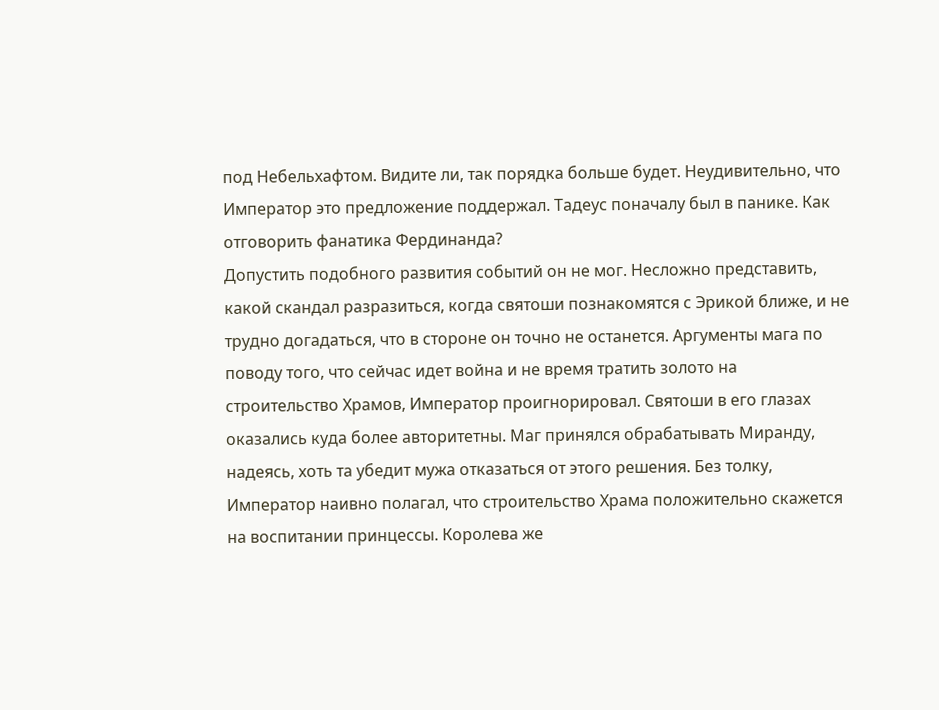под Небельхафтом. Видите ли, так порядка больше будет. Неудивительно, что Император это предложение поддержал. Тадеус поначалу был в панике. Как отговорить фанатика Фердинанда?
Допустить подобного развития событий он не мог. Несложно представить, какой скандал разразиться, когда святоши познакомятся с Эрикой ближе, и не трудно догадаться, что в стороне он точно не останется. Аргументы мага по поводу того, что сейчас идет война и не время тратить золото на строительство Храмов, Император проигнорировал. Святоши в его глазах оказались куда более авторитетны. Маг принялся обрабатывать Миранду, надеясь, хоть та убедит мужа отказаться от этого решения. Без толку, Император наивно полагал, что строительство Храма положительно скажется на воспитании принцессы. Королева же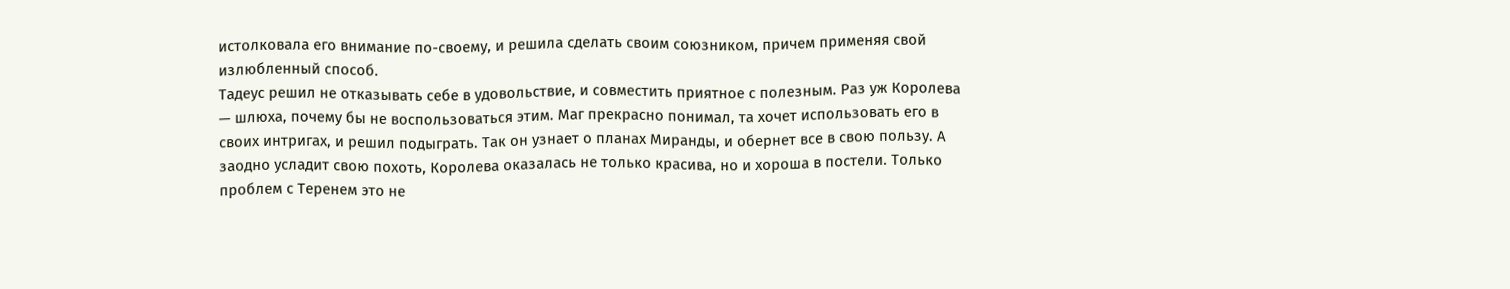истолковала его внимание по-своему, и решила сделать своим союзником, причем применяя свой излюбленный способ.
Тадеус решил не отказывать себе в удовольствие, и совместить приятное с полезным. Раз уж Королева — шлюха, почему бы не воспользоваться этим. Маг прекрасно понимал, та хочет использовать его в своих интригах, и решил подыграть. Так он узнает о планах Миранды, и обернет все в свою пользу. А заодно усладит свою похоть, Королева оказалась не только красива, но и хороша в постели. Только проблем с Теренем это не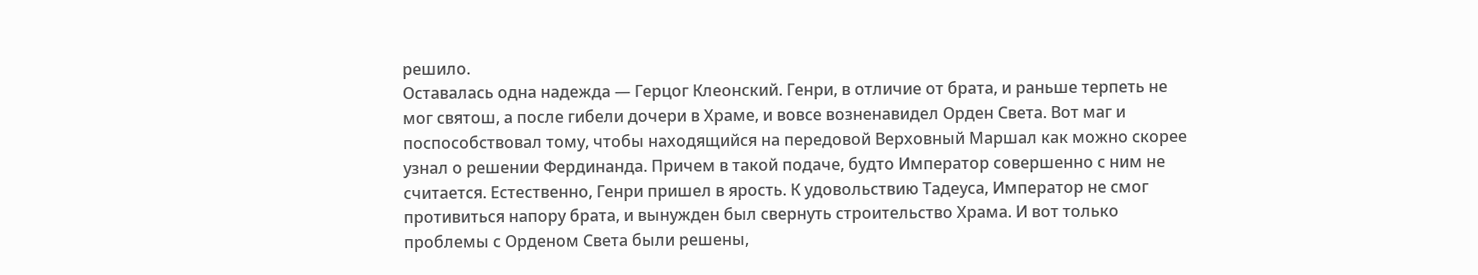решило.
Оставалась одна надежда — Герцог Клеонский. Генри, в отличие от брата, и раньше терпеть не мог святош, а после гибели дочери в Храме, и вовсе возненавидел Орден Света. Вот маг и поспособствовал тому, чтобы находящийся на передовой Верховный Маршал как можно скорее узнал о решении Фердинанда. Причем в такой подаче, будто Император совершенно с ним не считается. Естественно, Генри пришел в ярость. К удовольствию Тадеуса, Император не смог противиться напору брата, и вынужден был свернуть строительство Храма. И вот только проблемы с Орденом Света были решены,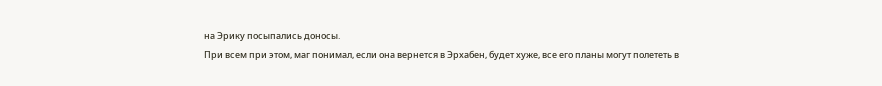на Эрику посыпались доносы.
При всем при этом, маг понимал, если она вернется в Эрхабен, будет хуже, все его планы могут полететь в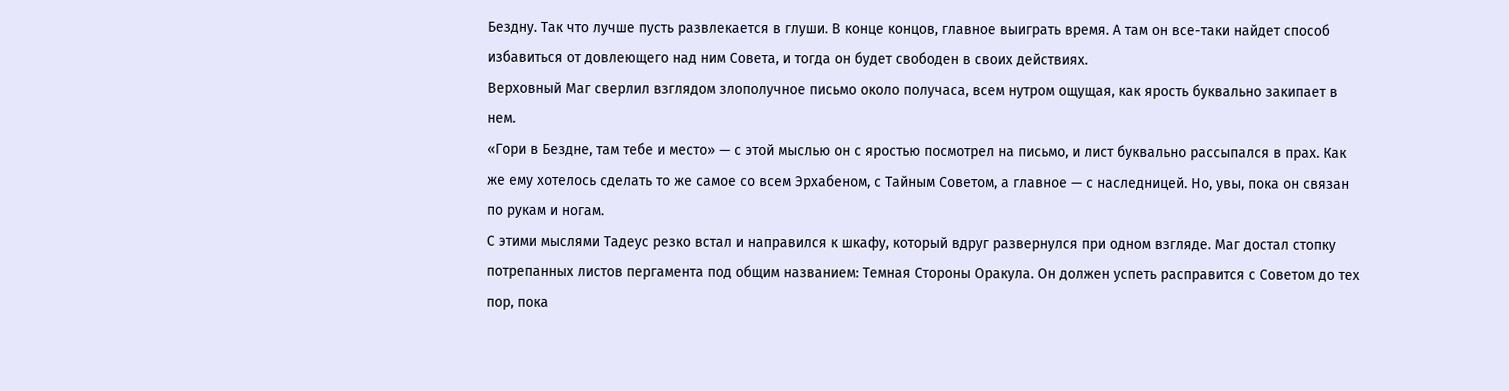Бездну. Так что лучше пусть развлекается в глуши. В конце концов, главное выиграть время. А там он все-таки найдет способ избавиться от довлеющего над ним Совета, и тогда он будет свободен в своих действиях.
Верховный Маг сверлил взглядом злополучное письмо около получаса, всем нутром ощущая, как ярость буквально закипает в нем.
«Гори в Бездне, там тебе и место» — с этой мыслью он с яростью посмотрел на письмо, и лист буквально рассыпался в прах. Как же ему хотелось сделать то же самое со всем Эрхабеном, с Тайным Советом, а главное — с наследницей. Но, увы, пока он связан по рукам и ногам.
С этими мыслями Тадеус резко встал и направился к шкафу, который вдруг развернулся при одном взгляде. Маг достал стопку потрепанных листов пергамента под общим названием: Темная Стороны Оракула. Он должен успеть расправится с Советом до тех пор, пока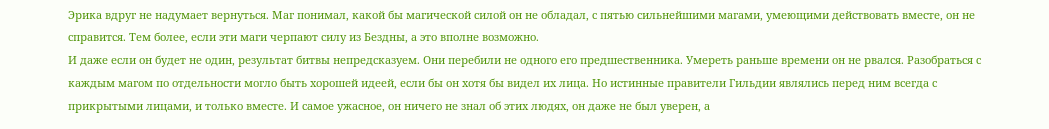Эрика вдруг не надумает вернуться. Маг понимал, какой бы магической силой он не обладал, с пятью сильнейшими магами, умеющими действовать вместе, он не справится. Тем более, если эти маги черпают силу из Бездны, а это вполне возможно.
И даже если он будет не один, результат битвы непредсказуем. Они перебили не одного его предшественника. Умереть раньше времени он не рвался. Разобраться с каждым магом по отдельности могло быть хорошей идеей, если бы он хотя бы видел их лица. Но истинные правители Гильдии являлись перед ним всегда с прикрытыми лицами, и только вместе. И самое ужасное, он ничего не знал об этих людях, он даже не был уверен, а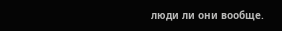люди ли они вообще.